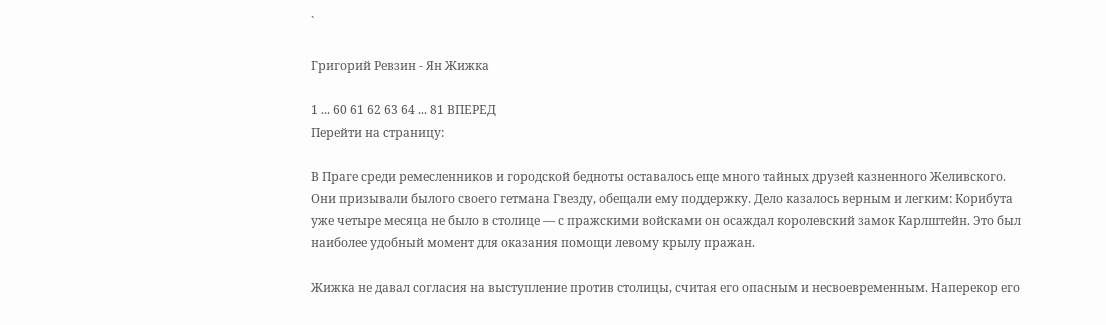`

Григорий Ревзин - Ян Жижка

1 ... 60 61 62 63 64 ... 81 ВПЕРЕД
Перейти на страницу:

В Праге среди ремесленников и городской бедноты оставалось еще много тайных друзей казненного Желивского. Они призывали былого своего гетмана Гвезду, обещали ему поддержку. Дело казалось верным и легким: Корибута уже четыре месяца не было в столице — с пражскими войсками он осаждал королевский замок Карлштейн. Это был наиболее удобный момент для оказания помощи левому крылу пражан.

Жижка не давал согласия на выступление против столицы, считая его опасным и несвоевременным. Наперекор его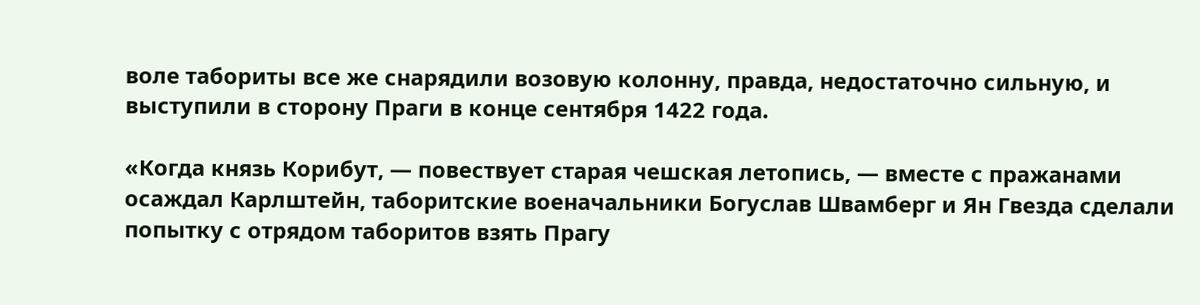воле табориты все же снарядили возовую колонну, правда, недостаточно сильную, и выступили в сторону Праги в конце сентября 1422 года.

«Когда князь Корибут, — повествует старая чешская летопись, — вместе с пражанами осаждал Карлштейн, таборитские военачальники Богуслав Швамберг и Ян Гвезда сделали попытку с отрядом таборитов взять Прагу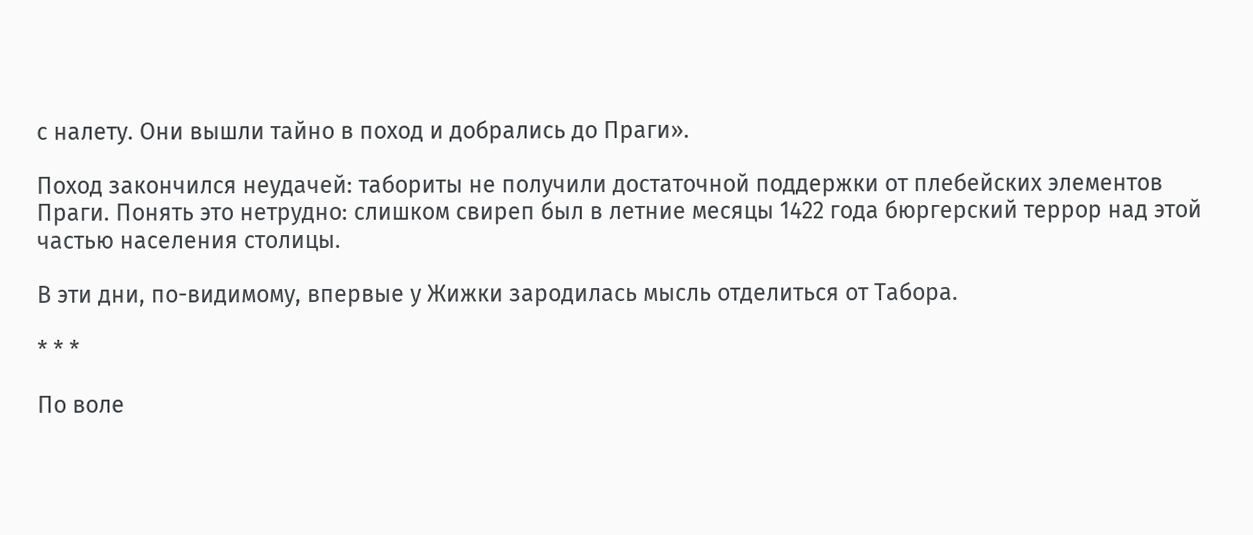с налету. Они вышли тайно в поход и добрались до Праги».

Поход закончился неудачей: табориты не получили достаточной поддержки от плебейских элементов Праги. Понять это нетрудно: слишком свиреп был в летние месяцы 1422 года бюргерский террор над этой частью населения столицы.

В эти дни, по-видимому, впервые у Жижки зародилась мысль отделиться от Табора.

* * *

По воле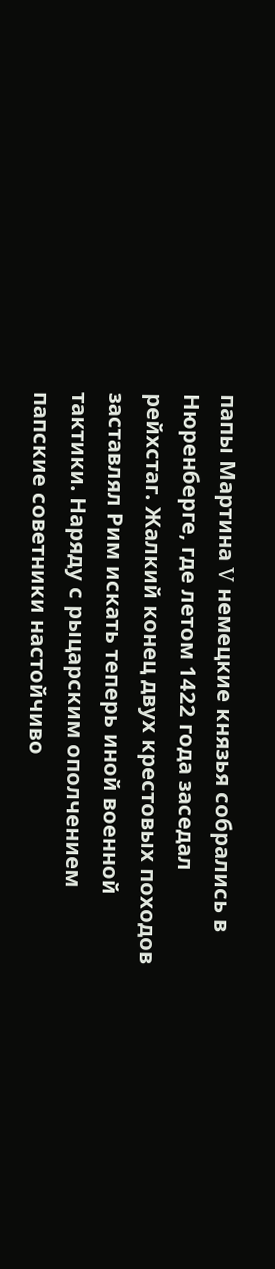папы Мартина V немецкие князья собрались в Нюренберге, где летом 1422 года заседал рейхстаг. Жалкий конец двух крестовых походов заставлял Рим искать теперь иной военной тактики. Наряду с рыцарским ополчением папские советники настойчиво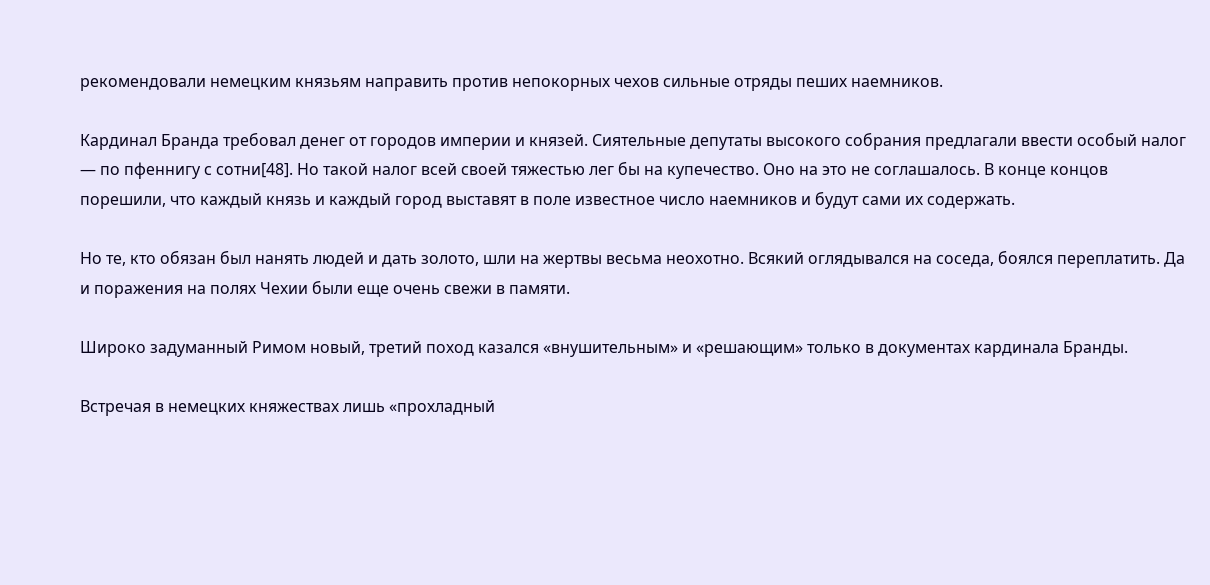рекомендовали немецким князьям направить против непокорных чехов сильные отряды пеших наемников.

Кардинал Бранда требовал денег от городов империи и князей. Сиятельные депутаты высокого собрания предлагали ввести особый налог — по пфеннигу с сотни[48]. Но такой налог всей своей тяжестью лег бы на купечество. Оно на это не соглашалось. В конце концов порешили, что каждый князь и каждый город выставят в поле известное число наемников и будут сами их содержать.

Но те, кто обязан был нанять людей и дать золото, шли на жертвы весьма неохотно. Всякий оглядывался на соседа, боялся переплатить. Да и поражения на полях Чехии были еще очень свежи в памяти.

Широко задуманный Римом новый, третий поход казался «внушительным» и «решающим» только в документах кардинала Бранды.

Встречая в немецких княжествах лишь «прохладный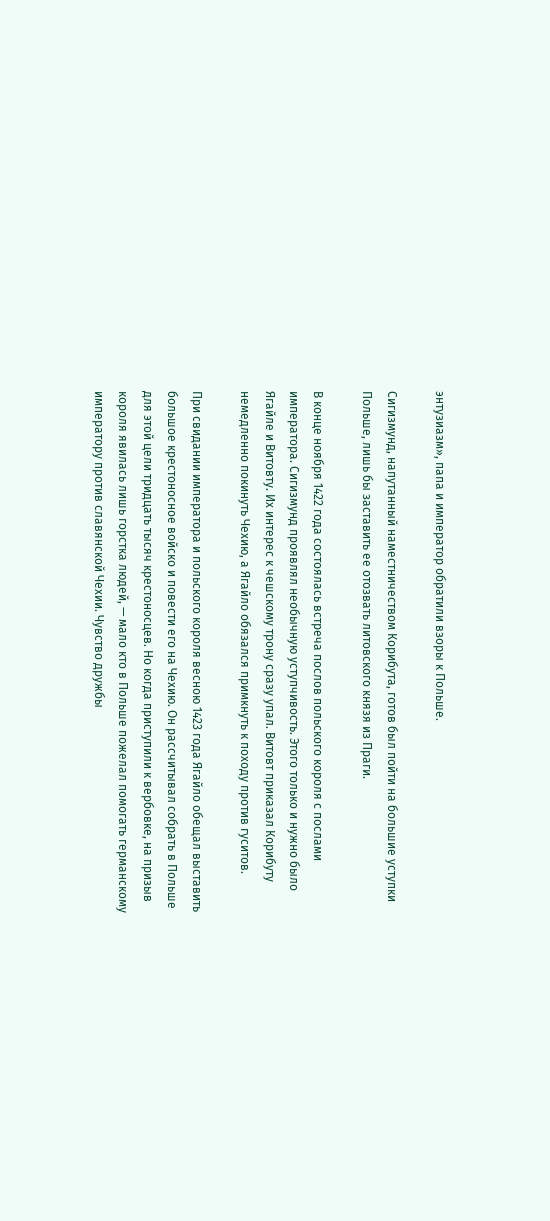энтузиазм», папа и император обратили взоры к Польше.

Сигизмунд, напутанный наместничеством Корибута, готов был пойти на большие уступки Польше, лишь бы заставить ее отозвать литовского князя из Праги.

В конце ноября 1422 года состоялась встреча послов польского короля с послами императора. Сигизмунд проявлял необычную уступчивость. Этого только и нужно было Ягайле и Витовту. Их интерес к чешскому трону сразу упал. Витовт приказал Корибуту немедленно покинуть Чехию, а Ягайло обязался примкнуть к походу против гуситов.

При свидании императора и польского короля весною 1423 года Ягайло обещал выставить большое крестоносное войско и повести его на Чехию. Он рассчитывал собрать в Польше для этой цели тридцать тысяч крестоносцев. Но когда приступили к вербовке, на призыв короля явилась лишь горстка людей, — мало кто в Польше пожелал помогать германскому императору против славянской Чехии. Чувство дружбы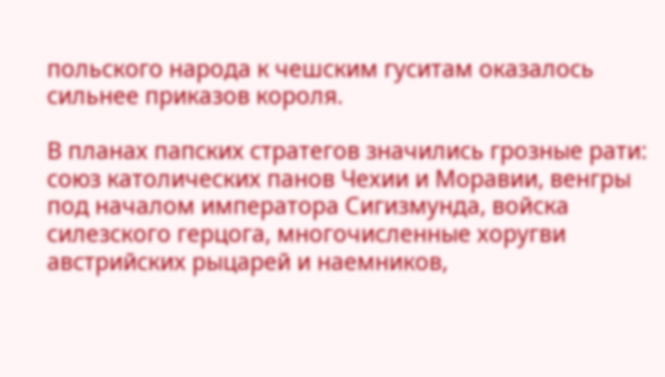польского народа к чешским гуситам оказалось сильнее приказов короля.

В планах папских стратегов значились грозные рати: союз католических панов Чехии и Моравии, венгры под началом императора Сигизмунда, войска силезского герцога, многочисленные хоругви австрийских рыцарей и наемников,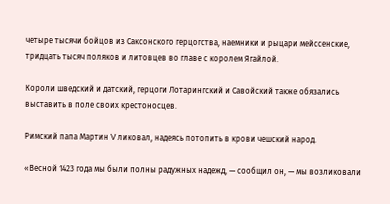четыре тысячи бойцов из Саксонского герцогства, наемники и рыцари мейссенские, тридцать тысяч поляков и литовцев во главе с королем Ягайлой.

Короли шведский и датский, герцоги Лотарингский и Савойский также обязались выставить в поле своих крестоносцев.

Римский папа Мартин V ликовал, надеясь потопить в крови чешский народ.

«Весной 1423 года мы были полны радужных надежд, — сообщил он, — мы возликовали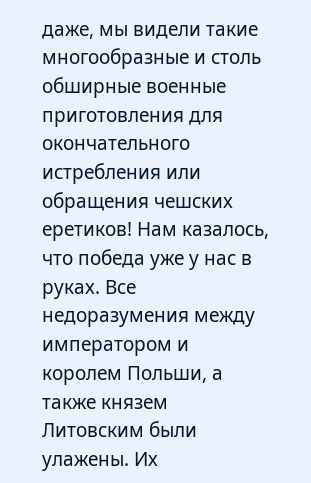даже, мы видели такие многообразные и столь обширные военные приготовления для окончательного истребления или обращения чешских еретиков! Нам казалось, что победа уже у нас в руках. Все недоразумения между императором и королем Польши, а также князем Литовским были улажены. Их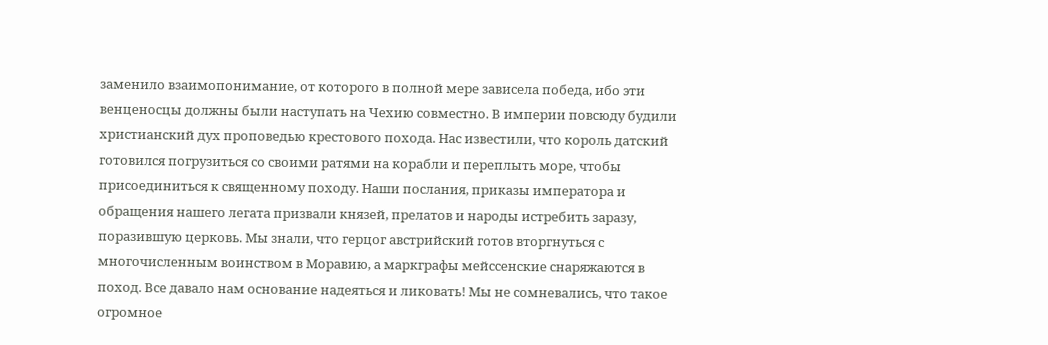заменило взаимопонимание, от которого в полной мере зависела победа, ибо эти венценосцы должны были наступать на Чехию совместно. В империи повсюду будили христианский дух проповедью крестового похода. Нас известили, что король датский готовился погрузиться со своими ратями на корабли и переплыть море, чтобы присоединиться к священному походу. Наши послания, приказы императора и обращения нашего легата призвали князей, прелатов и народы истребить заразу, поразившую церковь. Мы знали, что герцог австрийский готов вторгнуться с многочисленным воинством в Моравию, а маркграфы мейссенские снаряжаются в поход. Все давало нам основание надеяться и ликовать! Мы не сомневались, что такое огромное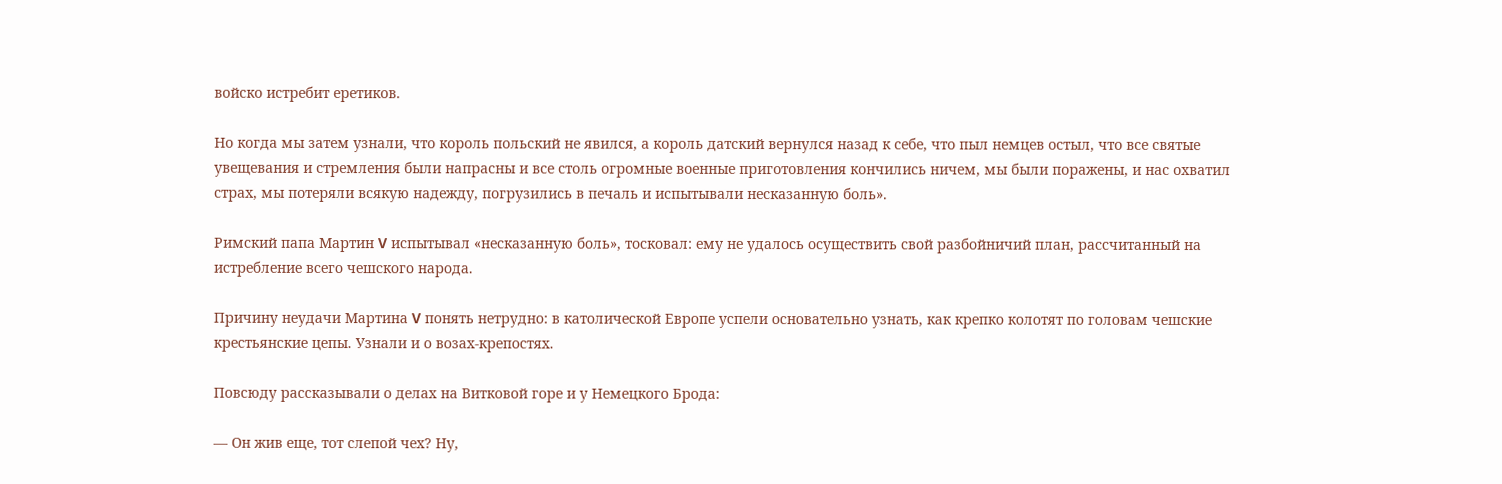войско истребит еретиков.

Но когда мы затем узнали, что король польский не явился, а король датский вернулся назад к себе, что пыл немцев остыл, что все святые увещевания и стремления были напрасны и все столь огромные военные приготовления кончились ничем, мы были поражены, и нас охватил страх, мы потеряли всякую надежду, погрузились в печаль и испытывали несказанную боль».

Римский папа Мартин V испытывал «несказанную боль», тосковал: ему не удалось осуществить свой разбойничий план, рассчитанный на истребление всего чешского народа.

Причину неудачи Мартина V понять нетрудно: в католической Европе успели основательно узнать, как крепко колотят по головам чешские крестьянские цепы. Узнали и о возах-крепостях.

Повсюду рассказывали о делах на Витковой горе и у Немецкого Брода:

— Он жив еще, тот слепой чех? Ну,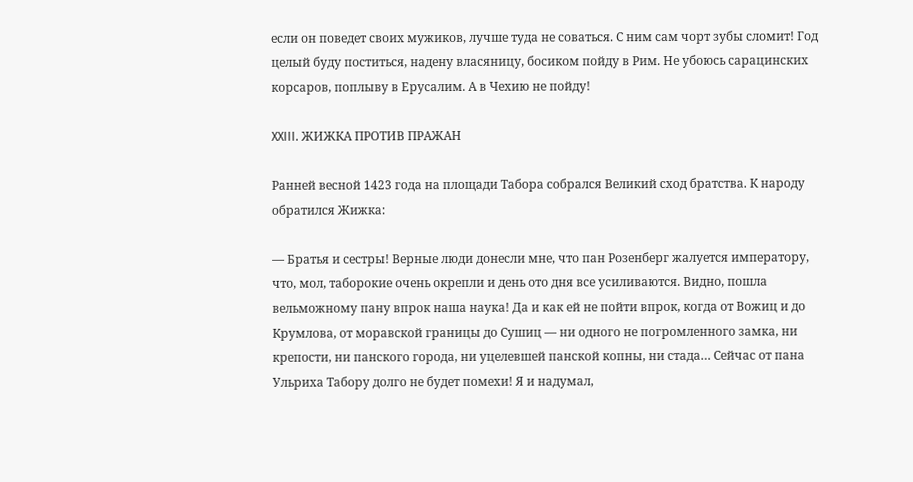если он поведет своих мужиков, лучше туда не соваться. С ним сам чорт зубы сломит! Год целый буду поститься, надену власяницу, босиком пойду в Рим. Не убоюсь сарацинских корсаров, поплыву в Ерусалим. А в Чехию не пойду!

XXIII. ЖИЖКА ПРОТИВ ПРАЖАН

Ранней весной 1423 года на площади Табора собрался Великий сход братства. К народу обратился Жижка:

— Братья и сестры! Верные люди донесли мне, что пан Розенберг жалуется императору, что, мол, таборокие очень окрепли и день ото дня все усиливаются. Видно, пошла вельможному пану впрок наша наука! Да и как ей не пойти впрок, когда от Вожиц и до Крумлова, от моравской границы до Сушиц — ни одного не погромленного замка, ни крепости, ни панского города, ни уцелевшей панской копны, ни стада… Сейчас от пана Ульриха Табору долго не будет помехи! Я и надумал,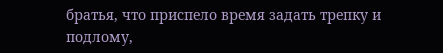братья, что приспело время задать трепку и подлому,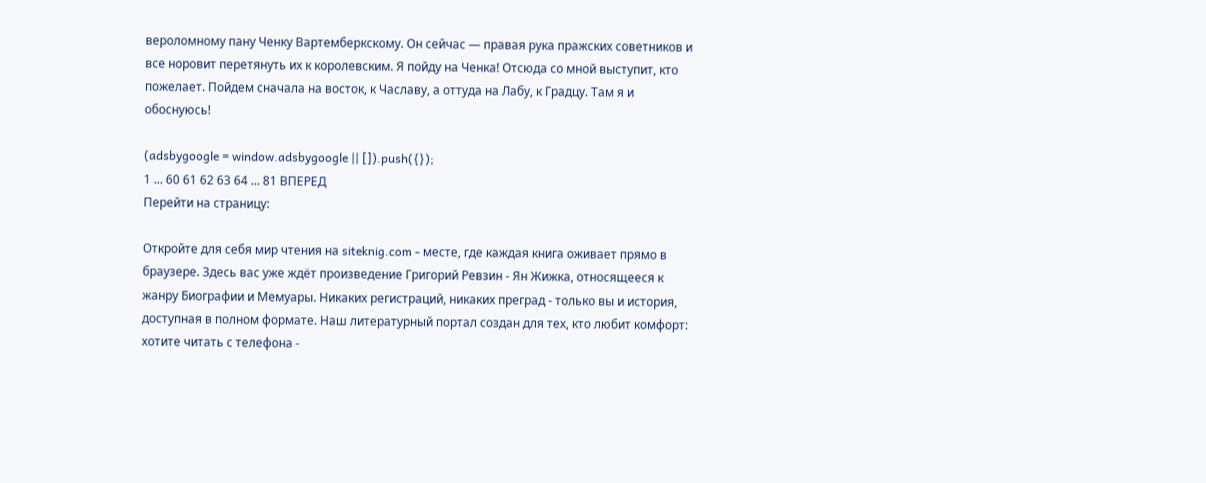вероломному пану Ченку Вартемберкскому. Он сейчас — правая рука пражских советников и все норовит перетянуть их к королевским. Я пойду на Ченка! Отсюда со мной выступит, кто пожелает. Пойдем сначала на восток, к Чаславу, а оттуда на Лабу, к Градцу. Там я и обоснуюсь!

(adsbygoogle = window.adsbygoogle || []).push({});
1 ... 60 61 62 63 64 ... 81 ВПЕРЕД
Перейти на страницу:

Откройте для себя мир чтения на siteknig.com - месте, где каждая книга оживает прямо в браузере. Здесь вас уже ждёт произведение Григорий Ревзин - Ян Жижка, относящееся к жанру Биографии и Мемуары. Никаких регистраций, никаких преград - только вы и история, доступная в полном формате. Наш литературный портал создан для тех, кто любит комфорт: хотите читать с телефона -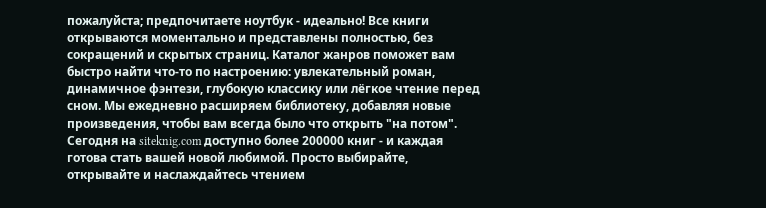пожалуйста; предпочитаете ноутбук - идеально! Все книги открываются моментально и представлены полностью, без сокращений и скрытых страниц. Каталог жанров поможет вам быстро найти что-то по настроению: увлекательный роман, динамичное фэнтези, глубокую классику или лёгкое чтение перед сном. Мы ежедневно расширяем библиотеку, добавляя новые произведения, чтобы вам всегда было что открыть "на потом". Сегодня на siteknig.com доступно более 200000 книг - и каждая готова стать вашей новой любимой. Просто выбирайте, открывайте и наслаждайтесь чтением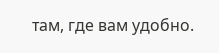там, где вам удобно.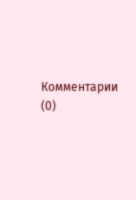Комментарии (0)